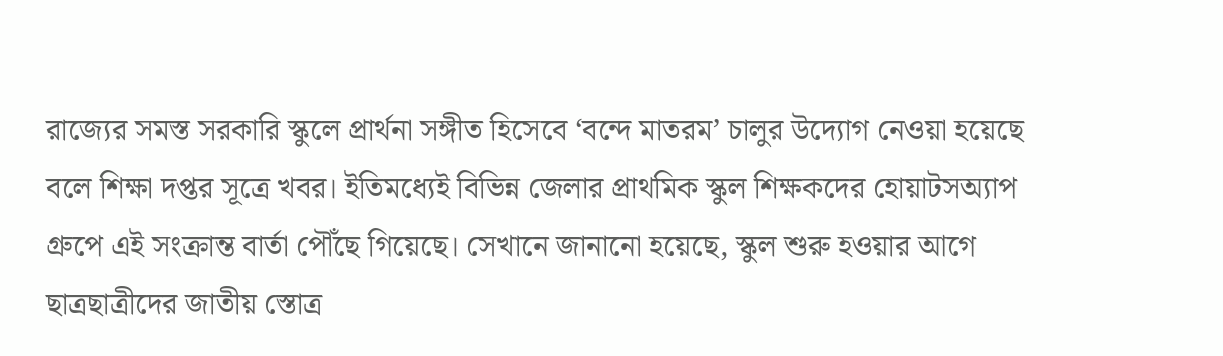রাজ্যের সমস্ত সরকারি স্কুলে প্রার্থনা সঙ্গীত হিসেবে ‘বন্দে মাতরম’ চালুর উদ্যোগ নেওয়া হয়েছে বলে শিক্ষা দপ্তর সূত্রে খবর। ইতিমধ্যেই বিভিন্ন জেলার প্রাথমিক স্কুল শিক্ষকদের হোয়াটসঅ্যাপ গ্রুপে এই সংক্রান্ত বার্তা পৌঁছে গিয়েছে। সেখানে জানানো হয়েছে, স্কুল শুরু হওয়ার আগে ছাত্রছাত্রীদের জাতীয় স্তোত্র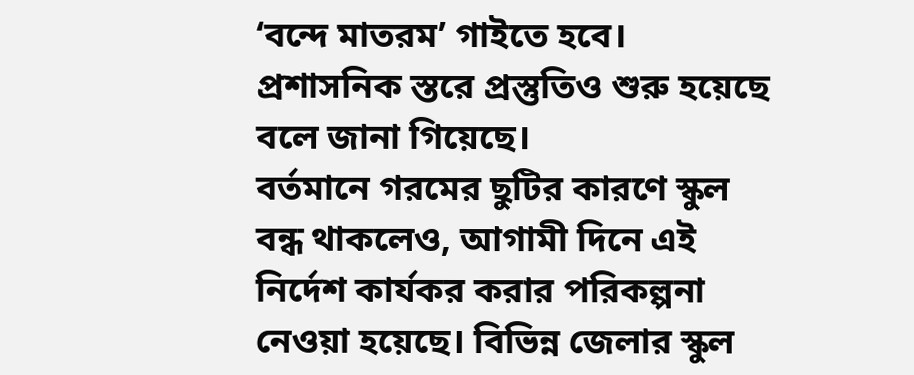‘বন্দে মাতরম’ গাইতে হবে। প্রশাসনিক স্তরে প্রস্তুতিও শুরু হয়েছে বলে জানা গিয়েছে।
বর্তমানে গরমের ছুটির কারণে স্কুল বন্ধ থাকলেও, আগামী দিনে এই নির্দেশ কার্যকর করার পরিকল্পনা নেওয়া হয়েছে। বিভিন্ন জেলার স্কুল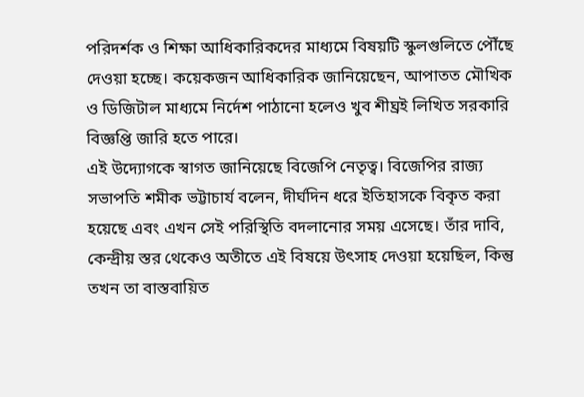পরিদর্শক ও শিক্ষা আধিকারিকদের মাধ্যমে বিষয়টি স্কুলগুলিতে পৌঁছে দেওয়া হচ্ছে। কয়েকজন আধিকারিক জানিয়েছেন, আপাতত মৌখিক ও ডিজিটাল মাধ্যমে নির্দেশ পাঠানো হলেও খুব শীঘ্রই লিখিত সরকারি বিজ্ঞপ্তি জারি হতে পারে।
এই উদ্যোগকে স্বাগত জানিয়েছে বিজেপি নেতৃত্ব। বিজেপির রাজ্য সভাপতি শমীক ভট্টাচার্য বলেন, দীর্ঘদিন ধরে ইতিহাসকে বিকৃত করা হয়েছে এবং এখন সেই পরিস্থিতি বদলানোর সময় এসেছে। তাঁর দাবি, কেন্দ্রীয় স্তর থেকেও অতীতে এই বিষয়ে উৎসাহ দেওয়া হয়েছিল, কিন্তু তখন তা বাস্তবায়িত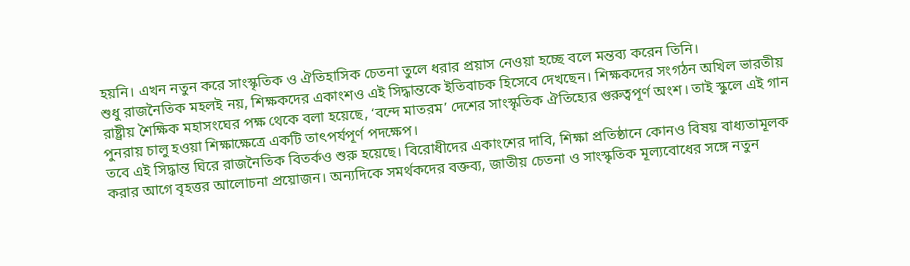হয়নি। এখন নতুন করে সাংস্কৃতিক ও ঐতিহাসিক চেতনা তুলে ধরার প্রয়াস নেওয়া হচ্ছে বলে মন্তব্য করেন তিনি।
শুধু রাজনৈতিক মহলই নয়, শিক্ষকদের একাংশও এই সিদ্ধান্তকে ইতিবাচক হিসেবে দেখছেন। শিক্ষকদের সংগঠন অখিল ভারতীয় রাষ্ট্রীয় শৈক্ষিক মহাসংঘের পক্ষ থেকে বলা হয়েছে, ‘বন্দে মাতরম’ দেশের সাংস্কৃতিক ঐতিহ্যের গুরুত্বপূর্ণ অংশ। তাই স্কুলে এই গান পুনরায় চালু হওয়া শিক্ষাক্ষেত্রে একটি তাৎপর্যপূর্ণ পদক্ষেপ।
তবে এই সিদ্ধান্ত ঘিরে রাজনৈতিক বিতর্কও শুরু হয়েছে। বিরোধীদের একাংশের দাবি, শিক্ষা প্রতিষ্ঠানে কোনও বিষয় বাধ্যতামূলক করার আগে বৃহত্তর আলোচনা প্রয়োজন। অন্যদিকে সমর্থকদের বক্তব্য, জাতীয় চেতনা ও সাংস্কৃতিক মূল্যবোধের সঙ্গে নতুন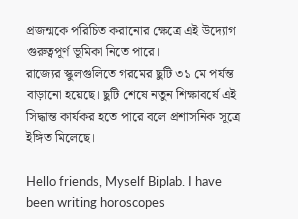প্রজন্মকে পরিচিত করানোর ক্ষেত্রে এই উদ্যোগ গুরুত্বপূর্ণ ভূমিকা নিতে পারে।
রাজ্যের স্কুলগুলিতে গরমের ছুটি ৩১ মে পর্যন্ত বাড়ানো হয়েছে। ছুটি শেষে নতুন শিক্ষাবর্ষে এই সিদ্ধান্ত কার্যকর হতে পারে বলে প্রশাসনিক সূত্রে ইঙ্গিত মিলেছে।

Hello friends, Myself Biplab. I have been writing horoscopes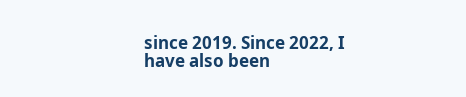since 2019. Since 2022, I have also been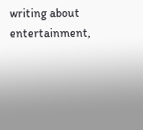writing about entertainment,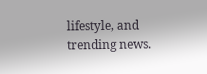lifestyle, and trending news.